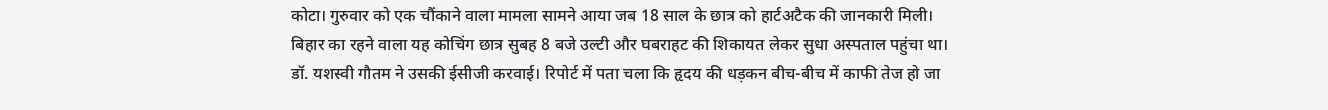कोटा। गुरुवार को एक चौंकाने वाला मामला सामने आया जब 18 साल के छात्र को हार्टअटैक की जानकारी मिली। बिहार का रहने वाला यह कोचिंग छात्र सुबह 8 बजे उल्टी और घबराहट की शिकायत लेकर सुधा अस्पताल पहुंचा था। डॉ. यशस्वी गौतम ने उसकी ईसीजी करवाई। रिपोर्ट में पता चला कि हृदय की धड़कन बीच-बीच में काफी तेज हो जा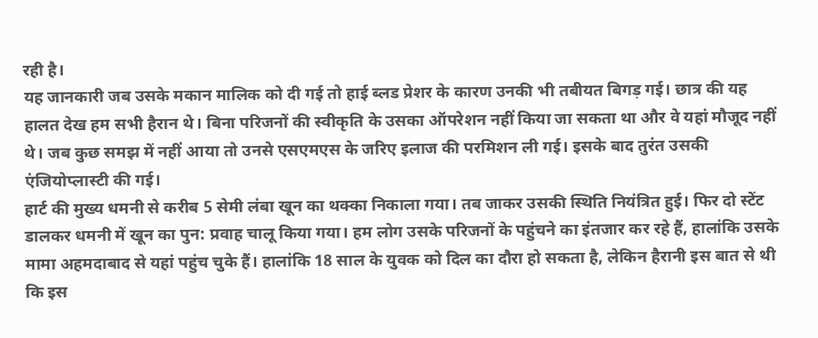रही है।
यह जानकारी जब उसके मकान मालिक को दी गई तो हाई ब्लड प्रेशर के कारण उनकी भी तबीयत बिगड़ गई। छात्र की यह हालत देख हम सभी हैरान थे। बिना परिजनों की स्वीकृति के उसका ऑपरेशन नहीं किया जा सकता था और वे यहां मौजूद नहीं थे। जब कुछ समझ में नहीं आया तो उनसे एसएमएस के जरिए इलाज की परमिशन ली गई। इसके बाद तुरंत उसकी एंजियोप्लास्टी की गई।
हार्ट की मुख्य धमनी से करीब 5 सेमी लंबा खून का थक्का निकाला गया। तब जाकर उसकी स्थिति नियंत्रित हुई। फिर दो स्टेंट डालकर धमनी में खून का पुन: प्रवाह चालू किया गया। हम लोग उसके परिजनों के पहुंचने का इंतजार कर रहे हैं, हालांकि उसके मामा अहमदाबाद से यहां पहुंच चुके हैं। हालांकि 18 साल के युवक को दिल का दौरा हो सकता है, लेकिन हैरानी इस बात से थी कि इस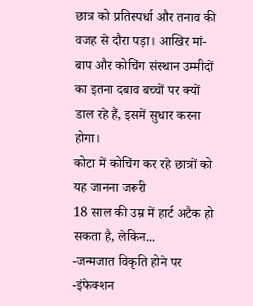छात्र को प्रतिस्पर्धा और तनाव की वजह से दौरा पड़ा। आखिर मां-बाप और कोचिंग संस्थान उम्मीदों का इतना दबाव बच्चों पर क्यों डाल रहे हैं, इसमें सुधार करना होगा।
कोटा में कोचिंग कर रहे छात्रों को यह जानना जरूरी
18 साल की उम्र में हार्ट अटैक हो सकता है, लेकिन...
-जन्मजात विकृति होने पर
-इंफेक्शन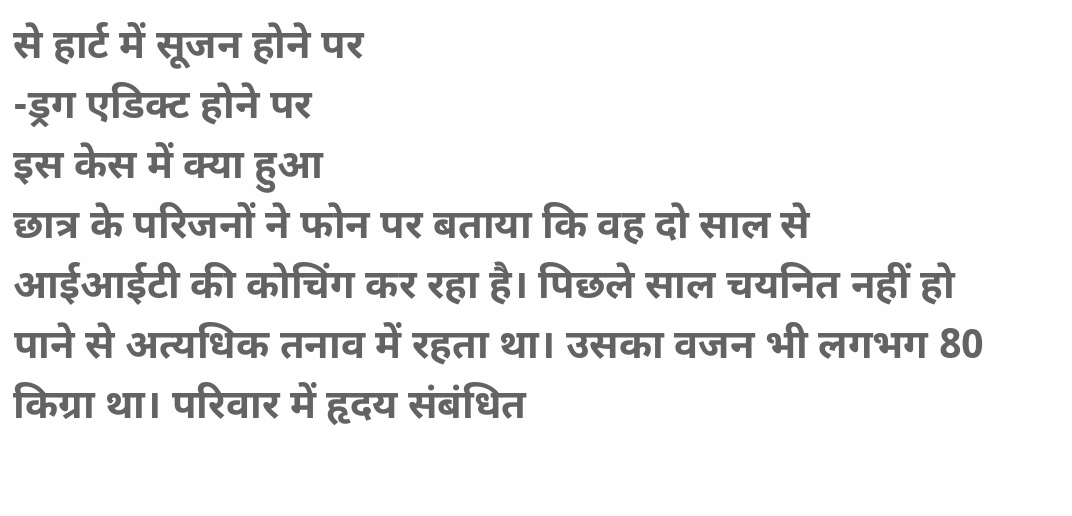से हार्ट में सूजन होने पर
-ड्रग एडिक्ट होने पर
इस केस में क्या हुआ
छात्र के परिजनों ने फोन पर बताया कि वह दो साल से आईआईटी की कोचिंग कर रहा है। पिछले साल चयनित नहीं हो पाने से अत्यधिक तनाव में रहता था। उसका वजन भी लगभग 80 किग्रा था। परिवार में हृदय संबंधित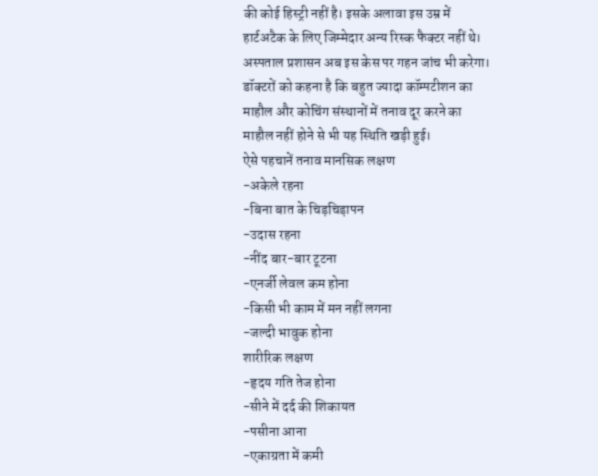की कोई हिस्ट्री नहीं है। इसके अलावा इस उम्र में हार्टअटैक के लिए जिम्मेदार अन्य रिस्क फैक्टर नहीं थे।
अस्पताल प्रशासन अब इस केस पर गहन जांच भी करेगा। डॉक्टरों को कहना है कि बहुत ज्यादा कॉम्पटीशन का माहौल और कोचिंग संस्थानों में तनाव दूर करने का माहौल नहीं होने से भी यह स्थिति खड़ी हुई।
ऐसे पहचानें तनाव मानसिक लक्षण
-अकेले रहना
-बिना बात के चिड़चिड़ापन
-उदास रहना
-नींद बार-बार टूटना
-एनर्जी लेवल कम होना
-किसी भी काम में मन नहीं लगना
-जल्दी भावुक होना
शारीरिक लक्षण
-हृदय गति तेज होना
-सीने में दर्द की शिकायत
-पसीना आना
-एकाग्रता में कमी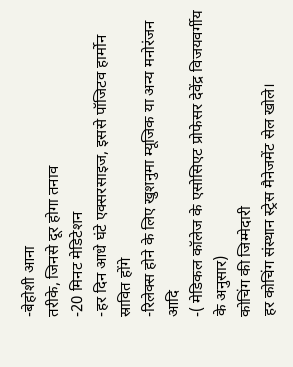-बेहोशी आना
तरीके, जिनसे दूर होगा तनाव
-20 मिनट मेडिटेशन
-हर दिन आधे घंटे एक्सरसाइज, इससे पॉजिटव हार्मोन स्रावित होंगे
-रिलेक्स होने के लिए खुशनुमा म्यूजिक या अन्य मनोरंजन आदि
-( मेडिकल कॉलेज के एसोसिएट प्रोफेसर देवेंद्र विजयवर्गीय के अनुसार)
कोचिंग की जिम्मेदारी
हर कोचिंग संस्थान स्ट्रेस मैनेजमेंट सेल खोले।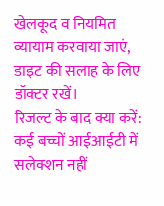खेलकूद व नियमित व्यायाम करवाया जाएं, डाइट की सलाह के लिए डॉक्टर रखें।
रिजल्ट के बाद क्या करें:
कई बच्चों आईआईटी में सलेक्शन नहीं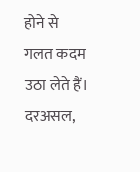होने से गलत कदम उठा लेते हैं। दरअसल,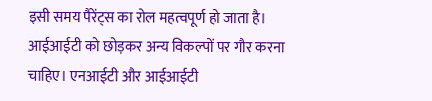इसी समय पैरेंट्स का रोल महत्वपूर्ण हो जाता है। आईआईटी को छोड़कर अन्य विकल्पों पर गौर करना चाहिए। एनआईटी और आईआईटी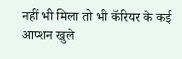नहीं भी मिला तो भी कॅरियर के कई आप्शन खुले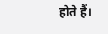होते हैं।